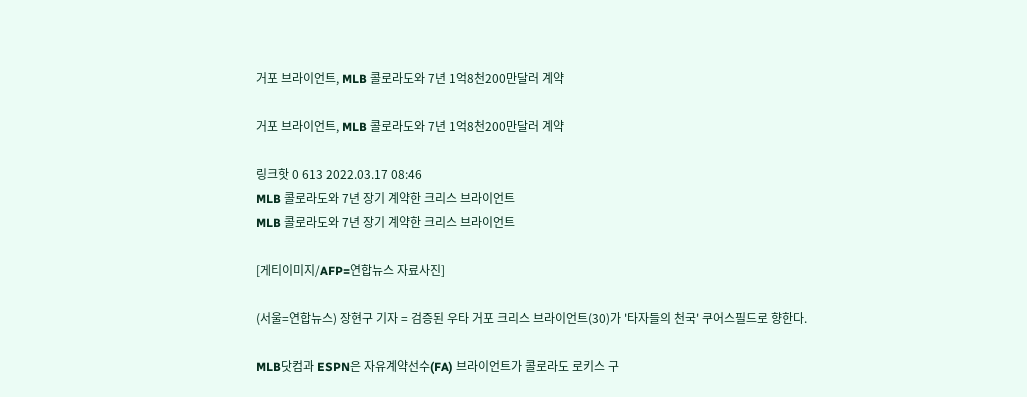거포 브라이언트, MLB 콜로라도와 7년 1억8천200만달러 계약

거포 브라이언트, MLB 콜로라도와 7년 1억8천200만달러 계약

링크핫 0 613 2022.03.17 08:46
MLB 콜로라도와 7년 장기 계약한 크리스 브라이언트
MLB 콜로라도와 7년 장기 계약한 크리스 브라이언트

[게티이미지/AFP=연합뉴스 자료사진]

(서울=연합뉴스) 장현구 기자 = 검증된 우타 거포 크리스 브라이언트(30)가 '타자들의 천국' 쿠어스필드로 향한다.

MLB닷컴과 ESPN은 자유계약선수(FA) 브라이언트가 콜로라도 로키스 구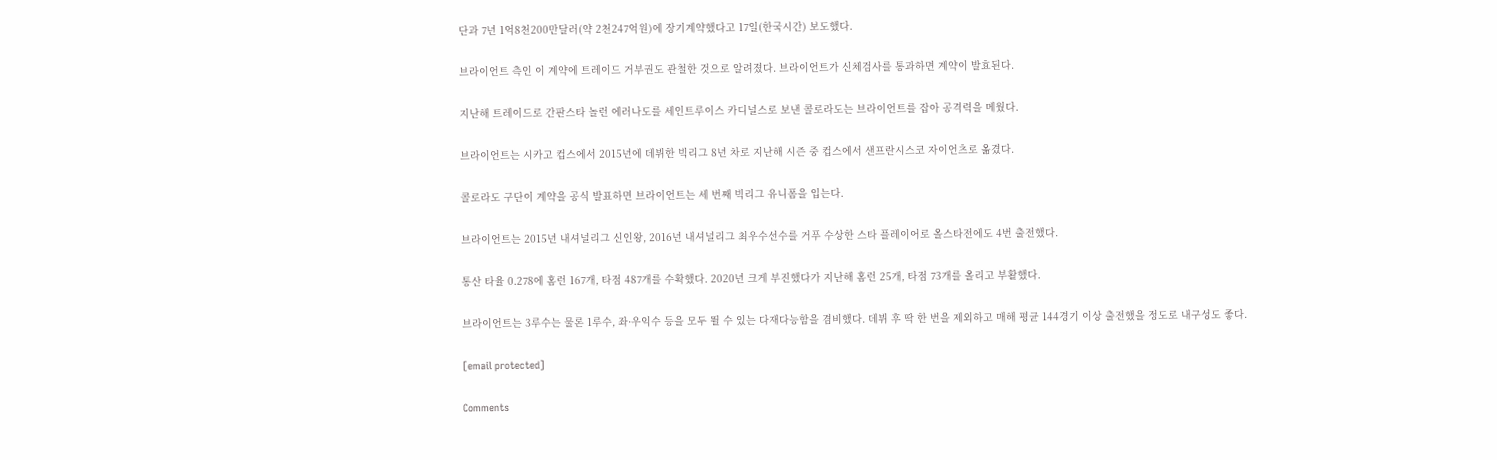단과 7년 1억8천200만달러(약 2천247억원)에 장기계약했다고 17일(한국시간) 보도했다.

브라이언트 측인 이 계약에 트레이드 거부권도 관철한 것으로 알려졌다. 브라이언트가 신체검사를 통과하면 계약이 발효된다.

지난해 트레이드로 간판스타 놀런 에러나도를 세인트루이스 카디널스로 보낸 콜로라도는 브라이언트를 잡아 공격력을 메웠다.

브라이언트는 시카고 컵스에서 2015년에 데뷔한 빅리그 8년 차로 지난해 시즌 중 컵스에서 샌프란시스코 자이언츠로 옮겼다.

콜로라도 구단이 계약을 공식 발표하면 브라이언트는 세 번째 빅리그 유니폼을 입는다.

브라이언트는 2015년 내셔널리그 신인왕, 2016년 내셔널리그 최우수선수를 거푸 수상한 스타 플레이어로 올스타전에도 4번 출전했다.

통산 타율 0.278에 홈런 167개, 타점 487개를 수확했다. 2020년 크게 부진했다가 지난해 홈런 25개, 타점 73개를 올리고 부활했다.

브라이언트는 3루수는 물론 1루수, 좌·우익수 등을 모두 뛸 수 있는 다재다능함을 겸비했다. 데뷔 후 딱 한 번을 제외하고 매해 평균 144경기 이상 출전했을 정도로 내구성도 좋다.

[email protected]

Comments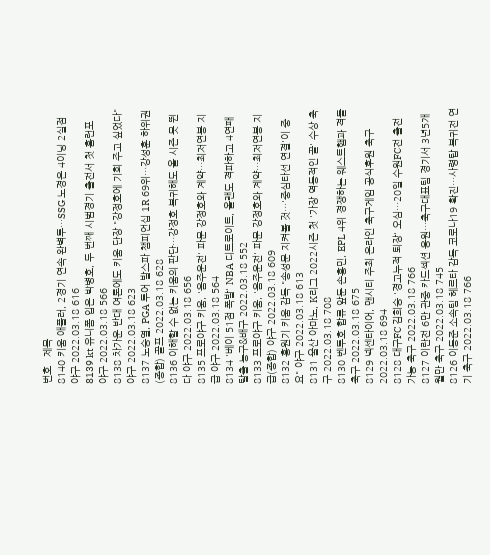번호   제목
8140 키움 애플러, 2경기 연속 완벽투…SSG 노경은 4이닝 2실점 야구 2022.03.18 616
8139 kt 유니폼 입은 박병호, 두 번째 시범경기 출전서 첫 홈런포 야구 2022.03.18 566
8138 차가운 반대 여론에도 키움 단장 "강정호에 기회 주고 싶었다" 야구 2022.03.18 623
8137 노승열, PGA 투어 발스파 챔피언십 1R 69위…강성훈 하위권(종합) 골프 2022.03.18 628
8136 이해할 수 없는 키움의 판단…강정호 복귀해도 올 시즌 못 뛴다 야구 2022.03.18 656
8135 프로야구 키움, '음주운전' 파문 강정호와 계약…최저연봉 지급 야구 2022.03.18 564
8134 '베이 51점 폭발' NBA 디트로이트, 올랜도 격파하고 4연패 탈출 농구&배구 2022.03.18 552
8133 프로야구 키움, '음주운전' 파문 강정호와 계약…최저연봉 지급(종합) 야구 2022.03.18 609
8132 홍원기 키움 감독 "송성문 지켜볼 것…'중심타선 연결'이 중요" 야구 2022.03.18 613
8131 울산 아마노, K리그 2022시즌 첫 '가장 역동적인 골' 수상 축구 2022.03.18 708
8130 벤투호 합류 앞둔 손흥민, EPL 4위 경쟁하는 웨스트햄과 격돌 축구 2022.03.18 675
8129 넥센타이어, 맨시티 주최 온라인 축구게임 공식후원 축구 2022.03.18 694
8128 대구FC 김희승 '경고누적 퇴장' 오심…20일 수원FC전 출전 가능 축구 2022.03.18 766
8127 이란전 6만 관중 카드섹션 응원…축구대표팀 경기서 3년5개월만 축구 2022.03.18 745
8126 이동준 소속팀 헤르타 감독 코로나19 확진…사령탑 복귀전 연기 축구 2022.03.18 766